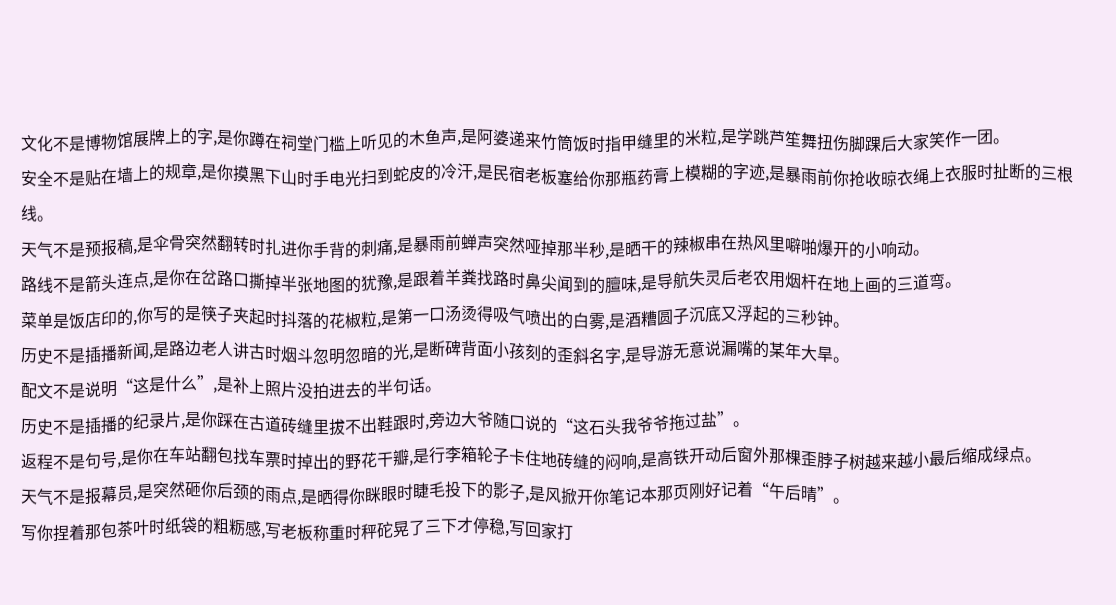文化不是博物馆展牌上的字,是你蹲在祠堂门槛上听见的木鱼声,是阿婆递来竹筒饭时指甲缝里的米粒,是学跳芦笙舞扭伤脚踝后大家笑作一团。
安全不是贴在墙上的规章,是你摸黑下山时手电光扫到蛇皮的冷汗,是民宿老板塞给你那瓶药膏上模糊的字迹,是暴雨前你抢收晾衣绳上衣服时扯断的三根线。
天气不是预报稿,是伞骨突然翻转时扎进你手背的刺痛,是暴雨前蝉声突然哑掉那半秒,是晒干的辣椒串在热风里噼啪爆开的小响动。
路线不是箭头连点,是你在岔路口撕掉半张地图的犹豫,是跟着羊粪找路时鼻尖闻到的膻味,是导航失灵后老农用烟杆在地上画的三道弯。
菜单是饭店印的,你写的是筷子夹起时抖落的花椒粒,是第一口汤烫得吸气喷出的白雾,是酒糟圆子沉底又浮起的三秒钟。
历史不是插播新闻,是路边老人讲古时烟斗忽明忽暗的光,是断碑背面小孩刻的歪斜名字,是导游无意说漏嘴的某年大旱。
配文不是说明“这是什么”,是补上照片没拍进去的半句话。
历史不是插播的纪录片,是你踩在古道砖缝里拔不出鞋跟时,旁边大爷随口说的“这石头我爷爷拖过盐”。
返程不是句号,是你在车站翻包找车票时掉出的野花干瓣,是行李箱轮子卡住地砖缝的闷响,是高铁开动后窗外那棵歪脖子树越来越小最后缩成绿点。
天气不是报幕员,是突然砸你后颈的雨点,是晒得你眯眼时睫毛投下的影子,是风掀开你笔记本那页刚好记着“午后晴”。
写你捏着那包茶叶时纸袋的粗粝感,写老板称重时秤砣晃了三下才停稳,写回家打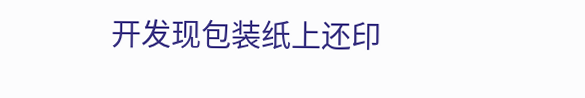开发现包装纸上还印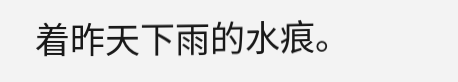着昨天下雨的水痕。